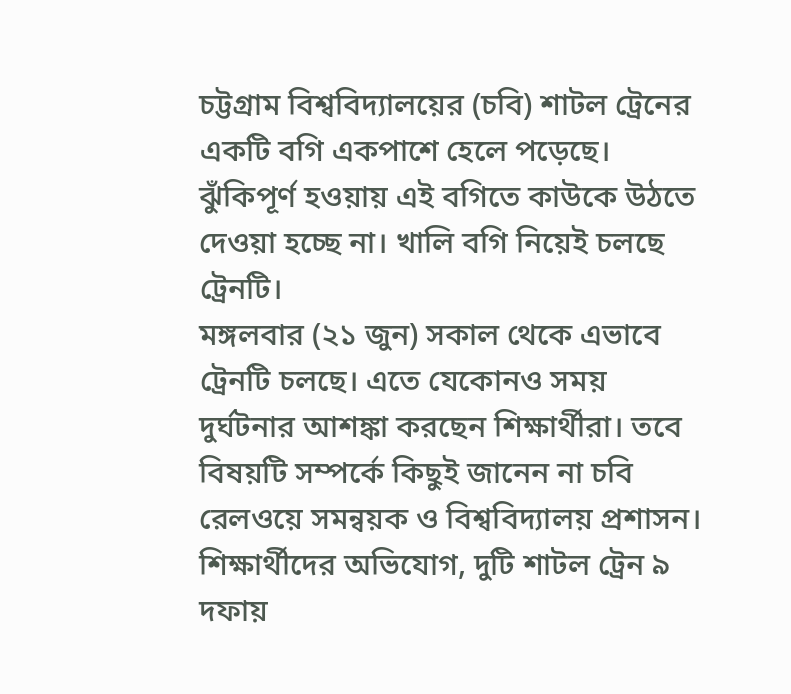চট্টগ্রাম বিশ্ববিদ্যালয়ের (চবি) শাটল ট্রেনের একটি বগি একপাশে হেলে পড়েছে। ঝুঁকিপূর্ণ হওয়ায় এই বগিতে কাউকে উঠতে দেওয়া হচ্ছে না। খালি বগি নিয়েই চলছে ট্রেনটি।
মঙ্গলবার (২১ জুন) সকাল থেকে এভাবে ট্রেনটি চলছে। এতে যেকোনও সময় দুর্ঘটনার আশঙ্কা করছেন শিক্ষার্থীরা। তবে বিষয়টি সম্পর্কে কিছুই জানেন না চবি রেলওয়ে সমন্বয়ক ও বিশ্ববিদ্যালয় প্রশাসন।
শিক্ষার্থীদের অভিযোগ, দুটি শাটল ট্রেন ৯ দফায়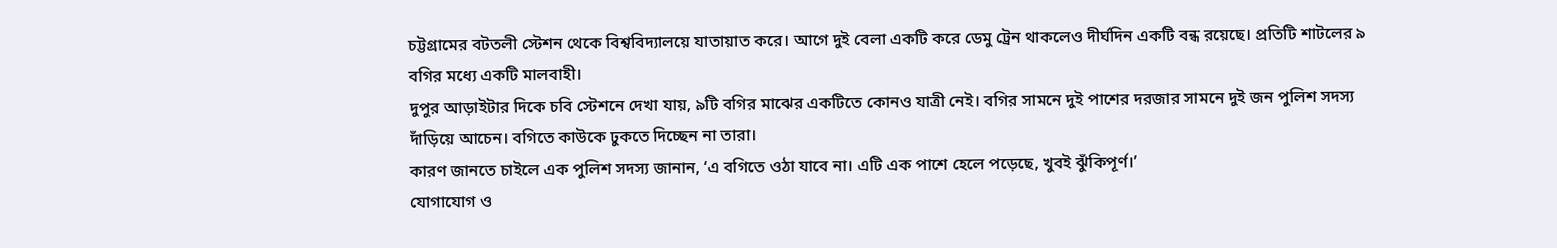চট্টগ্রামের বটতলী স্টেশন থেকে বিশ্ববিদ্যালয়ে যাতায়াত করে। আগে দুই বেলা একটি করে ডেমু ট্রেন থাকলেও দীর্ঘদিন একটি বন্ধ রয়েছে। প্রতিটি শাটলের ৯ বগির মধ্যে একটি মালবাহী।
দুপুর আড়াইটার দিকে চবি স্টেশনে দেখা যায়, ৯টি বগির মাঝের একটিতে কোনও যাত্রী নেই। বগির সামনে দুই পাশের দরজার সামনে দুই জন পুলিশ সদস্য দাঁড়িয়ে আচেন। বগিতে কাউকে ঢুকতে দিচ্ছেন না তারা।
কারণ জানতে চাইলে এক পুলিশ সদস্য জানান, ‘এ বগিতে ওঠা যাবে না। এটি এক পাশে হেলে পড়েছে, খুবই ঝুঁকিপূর্ণ।’
যোগাযোগ ও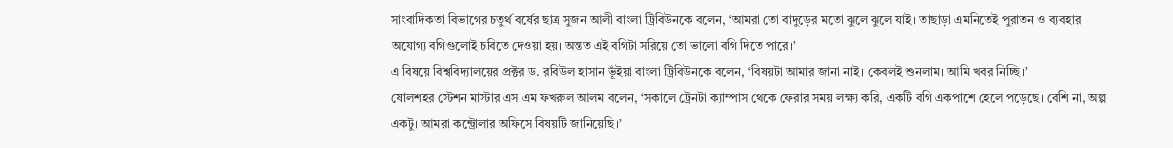সাংবাদিকতা বিভাগের চতুর্থ বর্ষের ছাত্র সুজন আলী বাংলা ট্রিবিউনকে বলেন, ‘আমরা তো বাদুড়ের মতো ঝুলে ঝুলে যাই। তাছাড়া এমনিতেই পুরাতন ও ব্যবহার অযোগ্য বগিগুলোই চবিতে দেওয়া হয়। অন্তত এই বগিটা সরিয়ে তো ভালো বগি দিতে পারে।’
এ বিষয়ে বিশ্ববিদ্যালয়ের প্রক্টর ড. রবিউল হাসান ভূঁইয়া বাংলা ট্রিবিউনকে বলেন, ‘বিষয়টা আমার জানা নাই। কেবলই শুনলাম। আমি খবর নিচ্ছি।’
ষোলশহর স্টেশন মাস্টার এস এম ফখরুল আলম বলেন, ‘সকালে ট্রেনটা ক্যাম্পাস থেকে ফেরার সময় লক্ষ্য করি, একটি বগি একপাশে হেলে পড়েছে। বেশি না, অল্প একটু। আমরা কন্ট্রোলার অফিসে বিষয়টি জানিয়েছি।’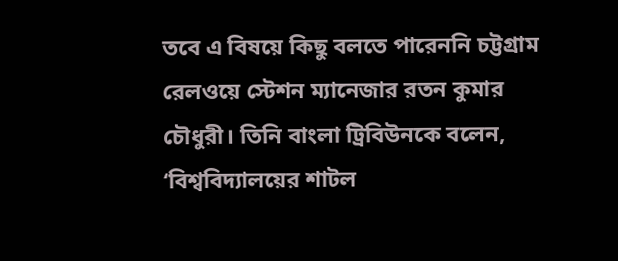তবে এ বিষয়ে কিছু বলতে পারেননি চট্টগ্রাম রেলওয়ে স্টেশন ম্যানেজার রতন কুমার চৌধুরী। তিনি বাংলা ট্রিবিউনকে বলেন, ‘বিশ্ববিদ্যালয়ের শাটল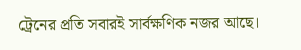ট্রেনের প্রতি সবারই সার্বক্ষণিক নজর আছে।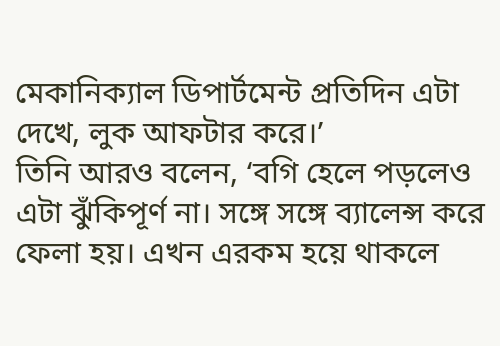মেকানিক্যাল ডিপার্টমেন্ট প্রতিদিন এটা দেখে, লুক আফটার করে।’
তিনি আরও বলেন, ‘বগি হেলে পড়লেও এটা ঝুঁকিপূর্ণ না। সঙ্গে সঙ্গে ব্যালেন্স করে ফেলা হয়। এখন এরকম হয়ে থাকলে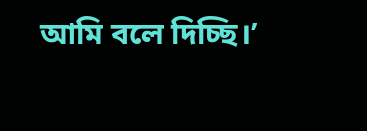আমি বলে দিচ্ছি।’